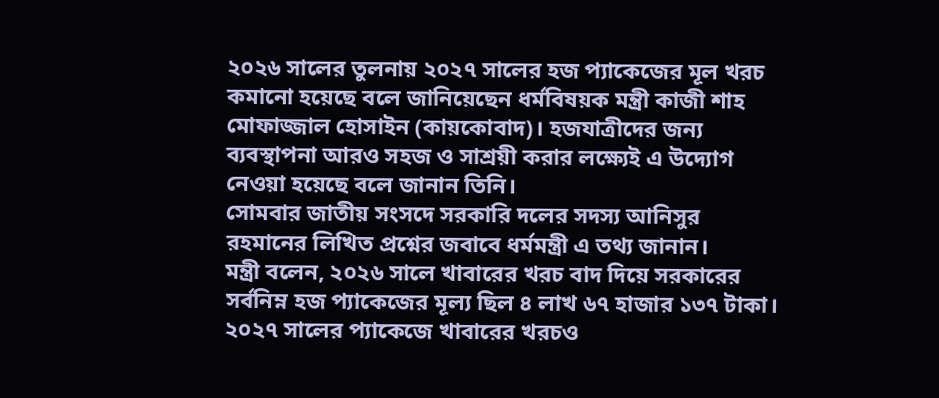২০২৬ সালের তুলনায় ২০২৭ সালের হজ প্যাকেজের মূল খরচ কমানো হয়েছে বলে জানিয়েছেন ধর্মবিষয়ক মন্ত্রী কাজী শাহ মোফাজ্জাল হোসাইন (কায়কোবাদ)। হজযাত্রীদের জন্য ব্যবস্থাপনা আরও সহজ ও সাশ্রয়ী করার লক্ষ্যেই এ উদ্যোগ নেওয়া হয়েছে বলে জানান তিনি।
সোমবার জাতীয় সংসদে সরকারি দলের সদস্য আনিসুর রহমানের লিখিত প্রশ্নের জবাবে ধর্মমন্ত্রী এ তথ্য জানান।
মন্ত্রী বলেন, ২০২৬ সালে খাবারের খরচ বাদ দিয়ে সরকারের সর্বনিম্ন হজ প্যাকেজের মূল্য ছিল ৪ লাখ ৬৭ হাজার ১৩৭ টাকা। ২০২৭ সালের প্যাকেজে খাবারের খরচও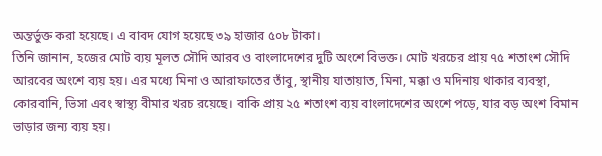অন্তর্ভুক্ত করা হয়েছে। এ বাবদ যোগ হয়েছে ৩৯ হাজার ৫০৮ টাকা।
তিনি জানান, হজের মোট ব্যয় মূলত সৌদি আরব ও বাংলাদেশের দুটি অংশে বিভক্ত। মোট খরচের প্রায় ৭৫ শতাংশ সৌদি আরবের অংশে ব্যয় হয়। এর মধ্যে মিনা ও আরাফাতের তাঁবু, স্থানীয় যাতায়াত, মিনা, মক্কা ও মদিনায় থাকার ব্যবস্থা, কোরবানি, ভিসা এবং স্বাস্থ্য বীমার খরচ রয়েছে। বাকি প্রায় ২৫ শতাংশ ব্যয় বাংলাদেশের অংশে পড়ে, যার বড় অংশ বিমান ভাড়ার জন্য ব্যয় হয়।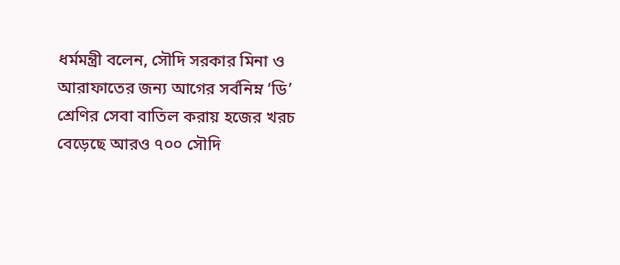ধর্মমন্ত্রী বলেন, সৌদি সরকার মিনা ও আরাফাতের জন্য আগের সর্বনিম্ন ‘ডি’ শ্রেণির সেবা বাতিল করায় হজের খরচ বেড়েছে আরও ৭০০ সৌদি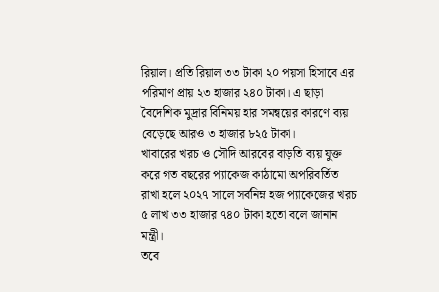রিয়াল। প্রতি রিয়াল ৩৩ টাকা ২০ পয়সা হিসাবে এর পরিমাণ প্রায় ২৩ হাজার ২৪০ টাকা। এ ছাড়া বৈদেশিক মুদ্রার বিনিময় হার সমন্বয়ের কারণে ব্যয় বেড়েছে আরও ৩ হাজার ৮২৫ টাকা।
খাবারের খরচ ও সৌদি আরবের বাড়তি ব্যয় যুক্ত করে গত বছরের প্যাকেজ কাঠামো অপরিবর্তিত রাখা হলে ২০২৭ সালে সর্বনিম্ন হজ প্যাকেজের খরচ ৫ লাখ ৩৩ হাজার ৭৪০ টাকা হতো বলে জানান মন্ত্রী।
তবে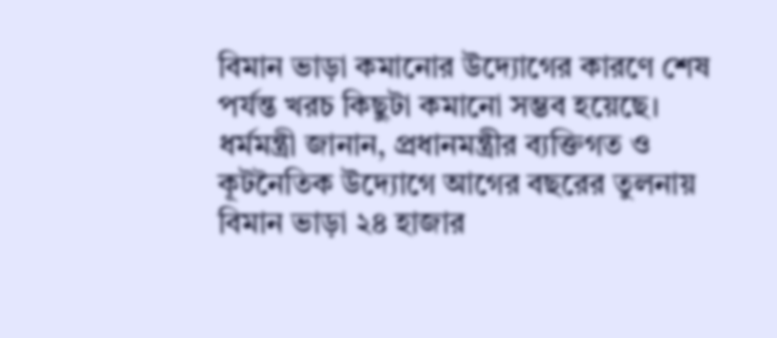বিমান ভাড়া কমানোর উদ্যোগের কারণে শেষ পর্যন্ত খরচ কিছুটা কমানো সম্ভব হয়েছে। ধর্মমন্ত্রী জানান, প্রধানমন্ত্রীর ব্যক্তিগত ও কূটনৈতিক উদ্যোগে আগের বছরের তুলনায় বিমান ভাড়া ২৪ হাজার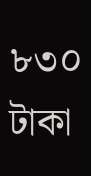৮৩০ টাকা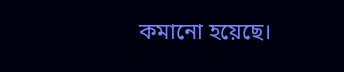কমানো হয়েছে।